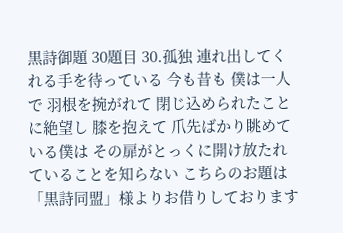黒詩御題 30題目 30.孤独 連れ出してくれる手を待っている 今も昔も 僕は一人で 羽根を捥がれて 閉じ込められたことに絶望し 膝を抱えて 爪先ばかり眺めている僕は その扉がとっくに開け放たれていることを知らない こちらのお題は「黒詩同盟」様よりお借りしております